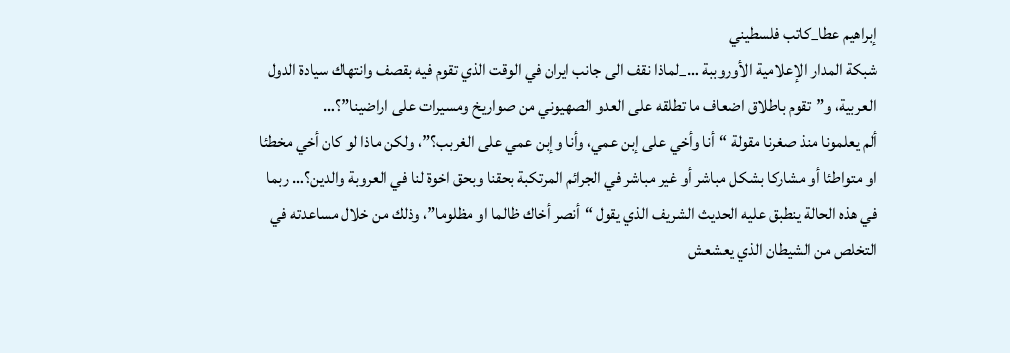إبراهيم عطا_كاتب فلسطيني
شبكة المدار الإعلامية الأوروببة …_لماذا نقف الى جانب ايران في الوقت الذي تقوم فيه بقصف وانتهاك سيادة الدول العربية، و”تقوم باطلاق اضعاف ما تطلقه على العدو الصهيوني من صواريخ ومسيرات على اراضينا”؟…
ألم يعلمونا منذ صغرنا مقولة “أنا وأخي على إبن عمي، وأنا وإبن عمي على الغربب؟”، ولكن ماذا لو كان أخي مخطئا او متواطئا أو مشاركا بشكل مباشر أو غير مباشر في الجرائم المرتكبة بحقنا وبحق اخوة لنا في العروبة والدين؟… ربما في هذه الحالة ينطبق عليه الحديث الشريف الذي يقول “أنصر أخاك ظالما او مظلوما”، وذلك من خلال مساعدته في التخلص من الشيطان الذي يعشعش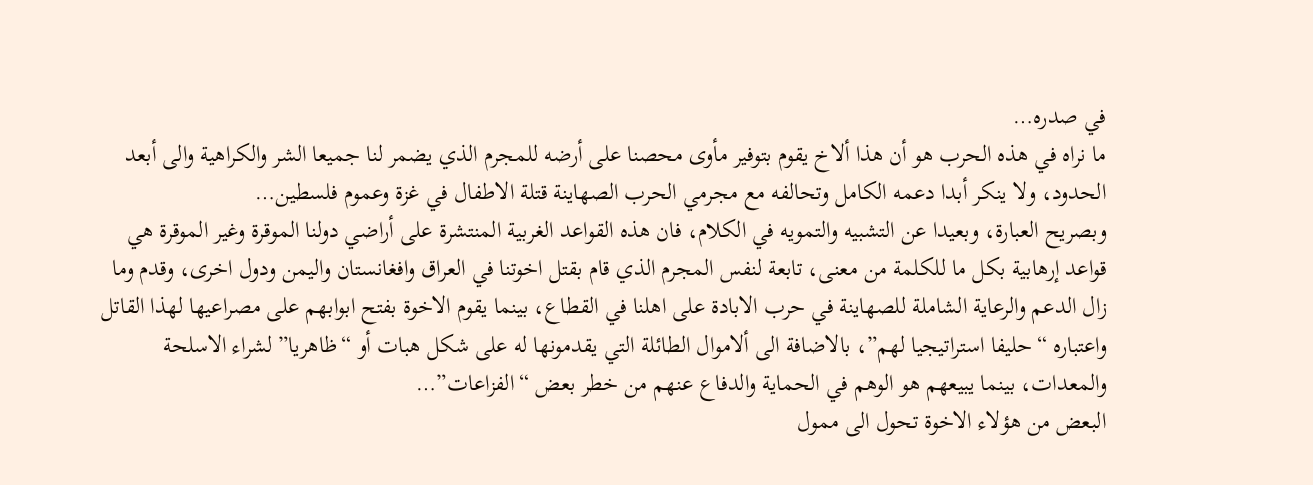في صدره…
ما نراه في هذه الحرب هو أن هذا ألاخ يقوم بتوفير مأوى محصنا على أرضه للمجرم الذي يضمر لنا جميعا الشر والكراهية والى أبعد الحدود، ولا ينكر أبدا دعمه الكامل وتحالفه مع مجرمي الحرب الصهاينة قتلة الاطفال في غزة وعموم فلسطين…
وبصريح العبارة، وبعيدا عن التشبيه والتمويه في الكلام، فان هذه القواعد الغربية المنتشرة على أراضي دولنا الموقرة وغير الموقرة هي قواعد إرهابية بكل ما للكلمة من معنى، تابعة لنفس المجرم الذي قام بقتل اخوتنا في العراق وافغانستان واليمن ودول اخرى، وقدم وما زال الدعم والرعاية الشاملة للصهاينة في حرب الابادة على اهلنا في القطاع، بينما يقوم الاخوة بفتح ابوابهم على مصراعيها لهذا القاتل واعتباره “حليفا استراتيجيا لهم”، بالاضافة الى ألاموال الطائلة التي يقدمونها له على شكل هبات أو “ظاهريا” لشراء الاسلحة والمعدات، بينما يبيعهم هو الوهم في الحماية والدفاع عنهم من خطر بعض “الفزاعات”…
البعض من هؤلاء الاخوة تحول الى ممول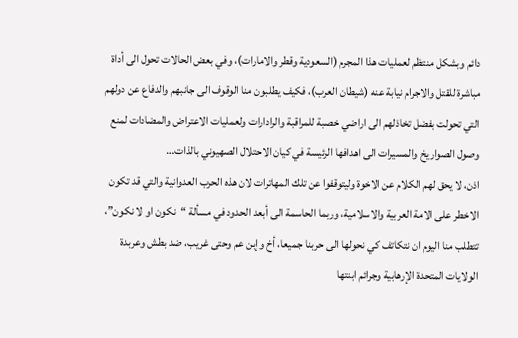دائم وبشكل منتظم لعمليات هذا المجرم (السعودية وقطر والامارات)، وفي بعض الحالات تحول الى أداة مباشرة للقتل والاجرام نيابة عنه (شيطان العرب)، فكيف يطلبون منا الوقوف الى جانبهم والدفاع عن دولهم التي تحولت بفضل تخاذلهم الى اراضي خصبة للمراقبة والرادارات ولعمليات الاعتراض والمضادات لمنع وصول الصواريخ والمسيرات الى اهدافها الرئيسة في كيان الاحتلال الصهيوني بالذات…
اذن، لا يحق لهم الكلام عن الاخوة وليتوقفوا عن تلك المهاترات لان هذه الحرب العدوانية والتي قد تكون الاخطر على الامة العربية والاسلامية، وربما الحاسمة الى أبعد الحدود في مسألة “نكون او لا نكون”، تتطلب منا اليوم ان نتكاتف كي نحولها الى حربنا جميعا، أخ وإبن عم وحتى غريب، ضد بطش وعربدة الولايات المتحدة الإرهابية وجرائم ابنتها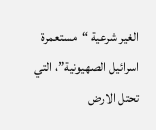الغير شرعية “مستعمرة اسرائيل الصهيونية”، التي تحتل الارض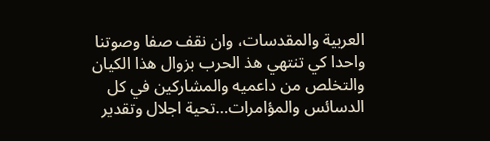العربية والمقدسات، وان نقف صفا وصوتنا واحدا كي تنتهي هذ الحرب بزوال هذا الكيان والتخلص من داعميه والمشاركين في كل الدسائس والمؤامرات…تحية اجلال وتقدير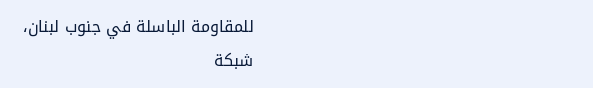للمقاومة الباسلة في جنوب لبنان،
شبكة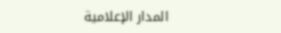المدار الإعلامية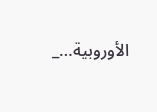الأوروبية…_